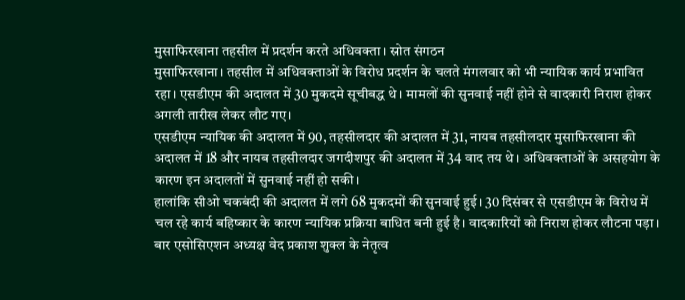मुसाफिरखाना तहसील में प्रदर्शन करते अधिवक्ता। स्रोत संगठन
मुसाफिरखाना। तहसील में अधिवक्ताओं के विरोध प्रदर्शन के चलते मंगलवार को भी न्यायिक कार्य प्रभावित रहा। एसडीएम की अदालत में 30 मुकदमे सूचीबद्ध थे। मामलों की सुनवाई नहीं होने से वादकारी निराश होकर अगली तारीख लेकर लौट गए।
एसडीएम न्यायिक की अदालत में 90, तहसीलदार की अदालत में 31, नायब तहसीलदार मुसाफिरखाना की अदालत में 18 और नायब तहसीलदार जगदीशपुर की अदालत में 34 वाद तय थे। अधिवक्ताओं के असहयोग के कारण इन अदालतों में सुनवाई नहीं हो सकी।
हालांकि सीओ चकबंदी की अदालत में लगे 68 मुकदमों की सुनवाई हुई। 30 दिसंबर से एसडीएम के विरोध में चल रहे कार्य बहिष्कार के कारण न्यायिक प्रक्रिया बाधित बनी हुई है। वादकारियों को निराश होकर लौटना पड़ा।
बार एसोसिएशन अध्यक्ष वेद प्रकाश शुक्ल के नेतृत्व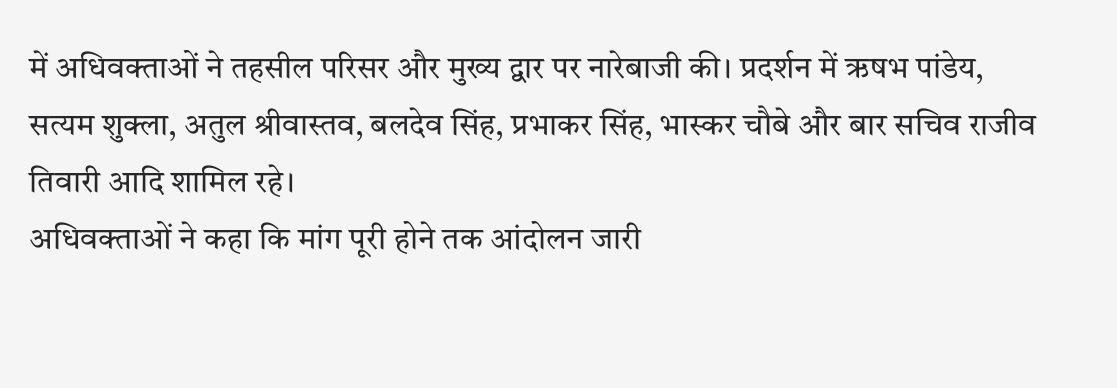में अधिवक्ताओं ने तहसील परिसर और मुख्य द्वार पर नारेबाजी की। प्रदर्शन में ऋषभ पांडेय, सत्यम शुक्ला, अतुल श्रीवास्तव, बलदेव सिंह, प्रभाकर सिंह, भास्कर चौबे और बार सचिव राजीव तिवारी आदि शामिल रहे।
अधिवक्ताओं ने कहा कि मांग पूरी होने तक आंदोलन जारी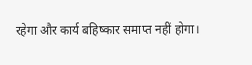रहेगा और कार्य बहिष्कार समाप्त नहीं होगा।